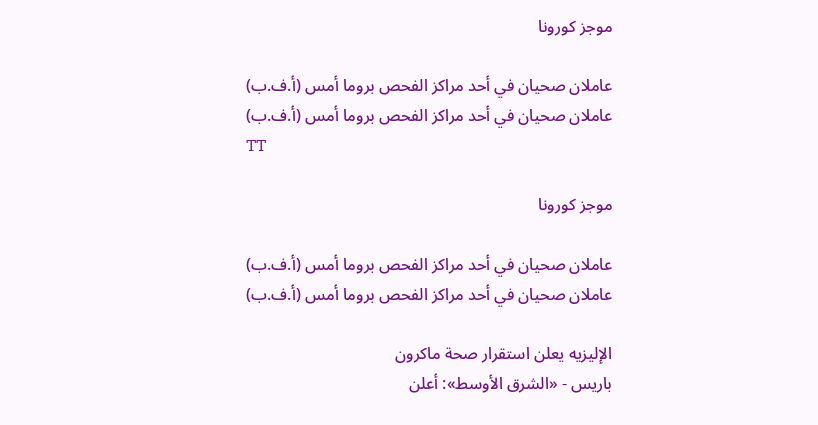موجز كورونا

عاملان صحيان في أحد مراكز الفحص بروما أمس (أ.ف.ب)
عاملان صحيان في أحد مراكز الفحص بروما أمس (أ.ف.ب)
TT

موجز كورونا

عاملان صحيان في أحد مراكز الفحص بروما أمس (أ.ف.ب)
عاملان صحيان في أحد مراكز الفحص بروما أمس (أ.ف.ب)

الإليزيه يعلن استقرار صحة ماكرون
باريس - «الشرق الأوسط»: أعلن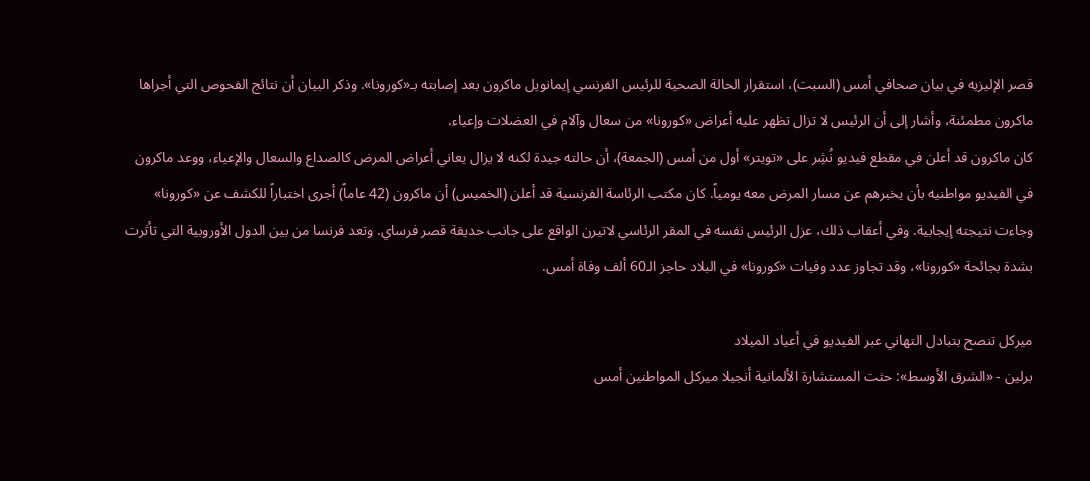قصر الإليزيه في بيان صحافي أمس (السبت)، استقرار الحالة الصحية للرئيس الفرنسي إيمانويل ماكرون بعد إصابته بـ«كورونا». وذكر البيان أن نتائج الفحوص التي أجراها ماكرون مطمئنة، وأشار إلى أن الرئيس لا تزال تظهر عليه أعراض «كورونا» من سعال وآلام في العضلات وإعياء.
كان ماكرون قد أعلن في مقطع فيديو نُشِر على «تويتر» أول من أمس (الجمعة)، أن حالته جيدة لكنه لا يزال يعاني أعراض المرض كالصداع والسعال والإعياء، ووعد ماكرون في الفيديو مواطنيه بأن يخبرهم عن مسار المرض معه يومياً. كان مكتب الرئاسة الفرنسية قد أعلن (الخميس) أن ماكرون (42 عاماً) أجرى اختباراً للكشف عن «كورونا» وجاءت نتيجته إيجابية. وفي أعقاب ذلك، عزل الرئيس نفسه في المقر الرئاسي لاتيرن الواقع على جانب حديقة قصر فرساي. وتعد فرنسا من بين الدول الأوروبية التي تأثرت بشدة بجائحة «كورونا»، وقد تجاوز عدد وفيات «كورونا» في البلاد حاجز الـ60 ألف وفاة أمس.

ميركل تنصح بتبادل التهاني عبر الفيديو في أعياد الميلاد
برلين - «الشرق الأوسط»: حثت المستشارة الألمانية أنجيلا ميركل المواطنين أمس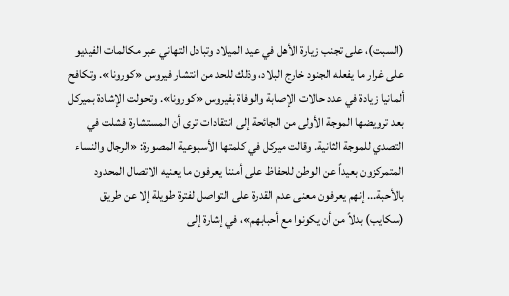(السبت)، على تجنب زيارة الأهل في عيد الميلاد وتبادل التهاني عبر مكالمات الفيديو على غرار ما يفعله الجنود خارج البلاد، وذلك للحد من انتشار فيروس «كورونا». وتكافح ألمانيا زيادة في عدد حالات الإصابة والوفاة بفيروس «كورونا». وتحولت الإشادة بميركل بعد ترويضها الموجة الأولى من الجائحة إلى انتقادات ترى أن المستشارة فشلت في التصدي للموجة الثانية. وقالت ميركل في كلمتها الأسبوعية المصورة: «الرجال والنساء المتمركزون بعيداً عن الوطن للحفاظ على أمننا يعرفون ما يعنيه الاتصال المحدود بالأحبة... إنهم يعرفون معنى عدم القدرة على التواصل لفترة طويلة إلا عن طريق (سكايب) بدلاً من أن يكونوا مع أحبابهم»، في إشارة إلى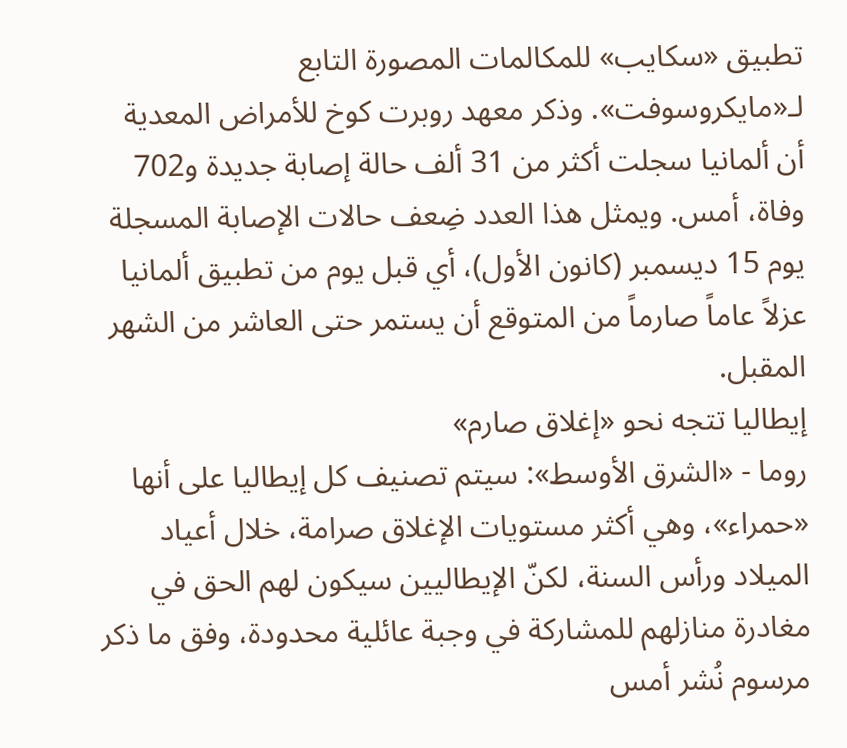تطبيق «سكايب» للمكالمات المصورة التابع لـ«مايكروسوفت». وذكر معهد روبرت كوخ للأمراض المعدية أن ألمانيا سجلت أكثر من 31 ألف حالة إصابة جديدة و702 وفاة، أمس. ويمثل هذا العدد ضِعف حالات الإصابة المسجلة يوم 15 ديسمبر (كانون الأول)، أي قبل يوم من تطبيق ألمانيا عزلاً عاماً صارماً من المتوقع أن يستمر حتى العاشر من الشهر المقبل.
إيطاليا تتجه نحو «إغلاق صارم»
روما - «الشرق الأوسط»: سيتم تصنيف كل إيطاليا على أنها «حمراء»، وهي أكثر مستويات الإغلاق صرامة، خلال أعياد الميلاد ورأس السنة، لكنّ الإيطاليين سيكون لهم الحق في مغادرة منازلهم للمشاركة في وجبة عائلية محدودة، وفق ما ذكر مرسوم نُشر أمس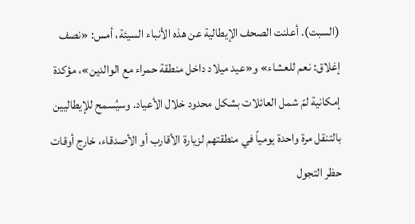(السبت). أعلنت الصحف الإيطالية عن هذه الأنباء السيئة، أمس: «نصف إغلاق: نعم للعشاء» و«عيد ميلاد داخل منطقة حمراء مع الوالدين»، مؤكدة إمكانية لمّ شمل العائلات بشكل محدود خلال الأعياد. وسيُسمح للإيطاليين بالتنقل مرة واحدة يومياً في منطقتهم لزيارة الأقارب أو الأصدقاء، خارج أوقات حظر التجول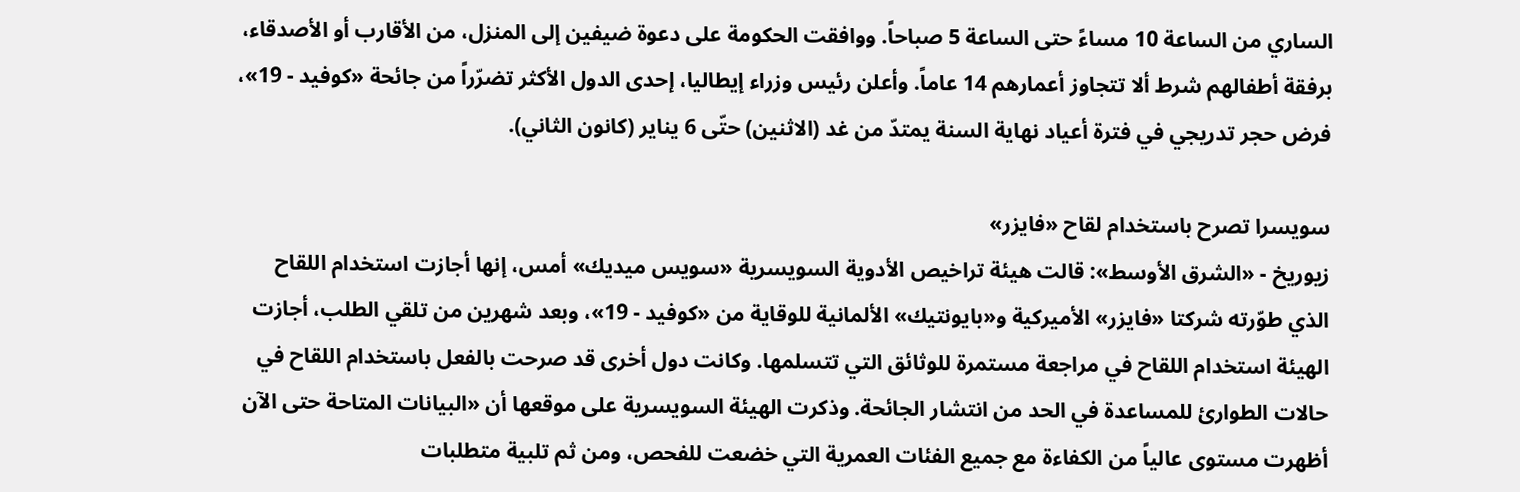الساري من الساعة 10 مساءً حتى الساعة 5 صباحاً. ووافقت الحكومة على دعوة ضيفين إلى المنزل، من الأقارب أو الأصدقاء، برفقة أطفالهم شرط ألا تتجاوز أعمارهم 14 عاماً. وأعلن رئيس وزراء إيطاليا، إحدى الدول الأكثر تضرّراً من جائحة «كوفيد - 19»، فرض حجر تدريجي في فترة أعياد نهاية السنة يمتدّ من غد (الاثنين) حتّى 6 يناير (كانون الثاني).

سويسرا تصرح باستخدام لقاح «فايزر»
زيوريخ - «الشرق الأوسط»: قالت هيئة تراخيص الأدوية السويسرية «سويس ميديك» أمس، إنها أجازت استخدام اللقاح الذي طوّرته شركتا «فايزر» الأميركية و«بايونتيك» الألمانية للوقاية من «كوفيد - 19»، وبعد شهرين من تلقي الطلب، أجازت الهيئة استخدام اللقاح في مراجعة مستمرة للوثائق التي تتسلمها. وكانت دول أخرى قد صرحت بالفعل باستخدام اللقاح في حالات الطوارئ للمساعدة في الحد من انتشار الجائحة. وذكرت الهيئة السويسرية على موقعها أن «البيانات المتاحة حتى الآن أظهرت مستوى عالياً من الكفاءة مع جميع الفئات العمرية التي خضعت للفحص، ومن ثم تلبية متطلبات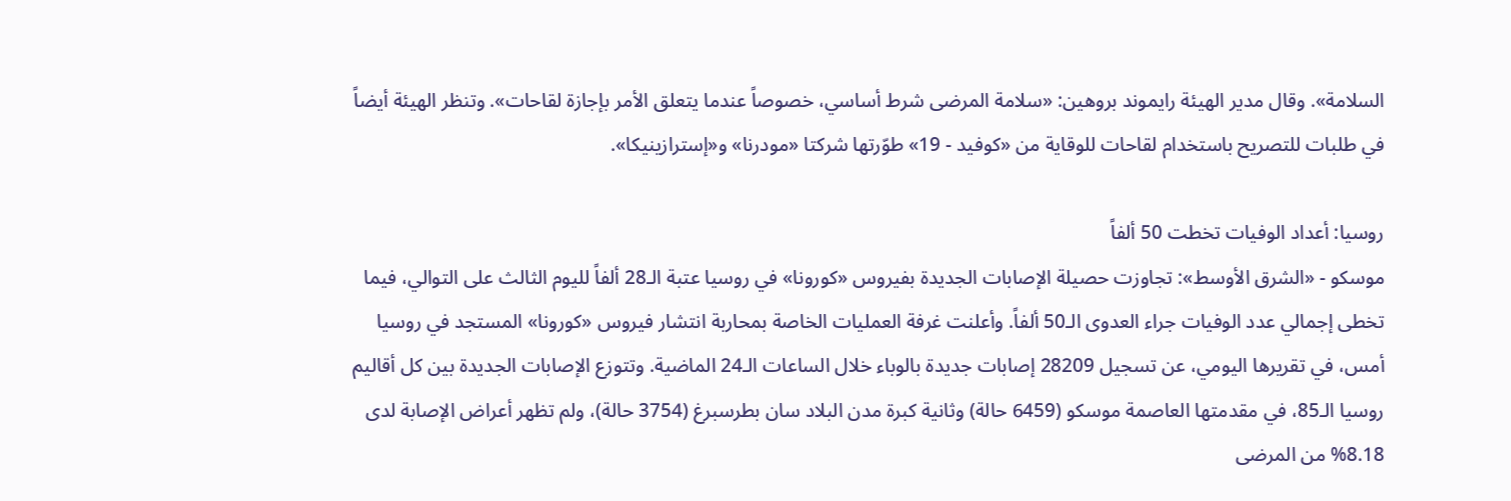السلامة». وقال مدير الهيئة رايموند بروهين: «سلامة المرضى شرط أساسي، خصوصاً عندما يتعلق الأمر بإجازة لقاحات». وتنظر الهيئة أيضاً في طلبات للتصريح باستخدام لقاحات للوقاية من «كوفيد - 19» طوّرتها شركتا «مودرنا» و«إسترازينيكا».

روسيا: أعداد الوفيات تخطت 50 ألفاً
موسكو - «الشرق الأوسط»: تجاوزت حصيلة الإصابات الجديدة بفيروس «كورونا» في روسيا عتبة الـ28 ألفاً لليوم الثالث على التوالي، فيما تخطى إجمالي عدد الوفيات جراء العدوى الـ50 ألفاً. وأعلنت غرفة العمليات الخاصة بمحاربة انتشار فيروس «كورونا» المستجد في روسيا أمس، في تقريرها اليومي، عن تسجيل 28209 إصابات جديدة بالوباء خلال الساعات الـ24 الماضية. وتتوزع الإصابات الجديدة بين كل أقاليم روسيا الـ85، في مقدمتها العاصمة موسكو (6459 حالة) وثانية كبرة مدن البلاد سان بطرسبرغ (3754 حالة)، ولم تظهر أعراض الإصابة لدى 8.18% من المرضى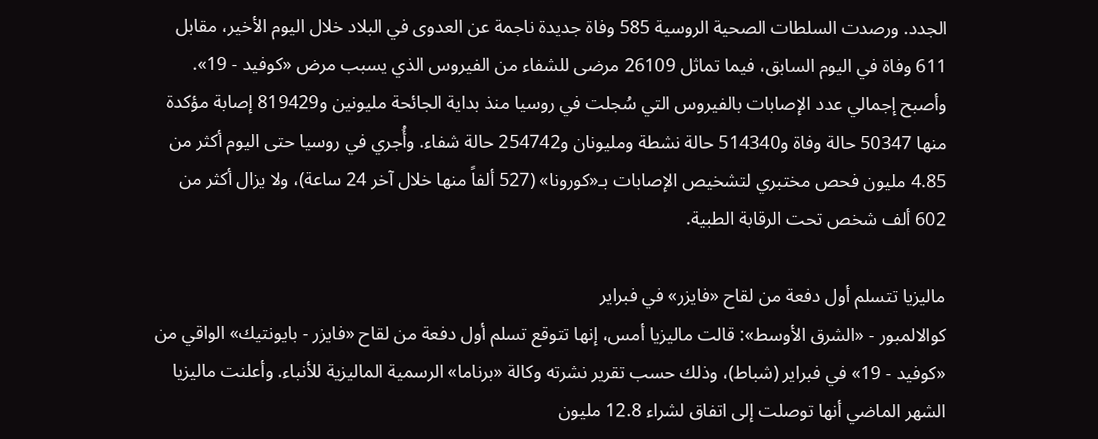الجدد. ورصدت السلطات الصحية الروسية 585 وفاة جديدة ناجمة عن العدوى في البلاد خلال اليوم الأخير، مقابل 611 وفاة في اليوم السابق، فيما تماثل 26109 مرضى للشفاء من الفيروس الذي يسبب مرض «كوفيد - 19». وأصبح إجمالي عدد الإصابات بالفيروس التي سُجلت في روسيا منذ بداية الجائحة مليونين و819429 إصابة مؤكدة منها 50347 حالة وفاة و514340 حالة نشطة ومليونان و254742 حالة شفاء. وأُجري في روسيا حتى اليوم أكثر من 4.85 مليون فحص مختبري لتشخيص الإصابات بـ«كورونا» (527 ألفاً منها خلال آخر 24 ساعة)، ولا يزال أكثر من 602 ألف شخص تحت الرقابة الطبية.

ماليزيا تتسلم أول دفعة من لقاح «فايزر» في فبراير
كوالالمبور - «الشرق الأوسط»: قالت ماليزيا أمس، إنها تتوقع تسلم أول دفعة من لقاح «فايزر - بايونتيك» الواقي من «كوفيد - 19» في فبراير (شباط)، وذلك حسب تقرير نشرته وكالة «برناما» الرسمية الماليزية للأنباء. وأعلنت ماليزيا الشهر الماضي أنها توصلت إلى اتفاق لشراء 12.8 مليون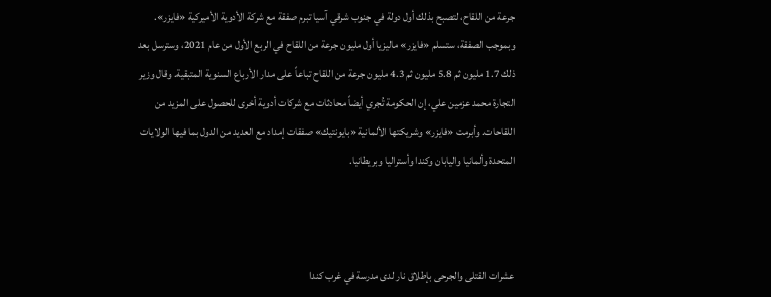جرعة من اللقاح، لتصبح بذلك أول دولة في جنوب شرقي آسيا تبرم صفقة مع شركة الأدوية الأميركية «فايزر». وبموجب الصفقة، ستسلم «فايزر» ماليزيا أول مليون جرعة من اللقاح في الربع الأول من عام 2021، وسترسل بعد ذلك 1.7 مليون ثم 5.8 مليون ثم 4.3 مليون جرعة من اللقاح تباعاً على مدار الأرباع السنوية المتبقية. وقال وزير التجارة محمد عزمين علي، إن الحكومة تُجري أيضاً محادثات مع شركات أدوية أخرى للحصول على المزيد من اللقاحات. وأبرمت «فايزر» وشريكتها الألمانية «بايونتيك» صفقات إمداد مع العديد من الدول بما فيها الولايات المتحدة وألمانيا واليابان وكندا وأستراليا وبريطانيا.



عشرات القتلى والجرحى بإطلاق نار لدى مدرسة في غرب كندا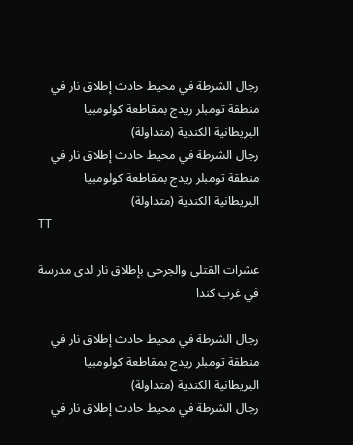رجال الشرطة في محيط حادث إطلاق نار في منطقة تومبلر ريدج بمقاطعة كولومبيا البريطانية الكندية (متداولة)
رجال الشرطة في محيط حادث إطلاق نار في منطقة تومبلر ريدج بمقاطعة كولومبيا البريطانية الكندية (متداولة)
TT

عشرات القتلى والجرحى بإطلاق نار لدى مدرسة في غرب كندا

رجال الشرطة في محيط حادث إطلاق نار في منطقة تومبلر ريدج بمقاطعة كولومبيا البريطانية الكندية (متداولة)
رجال الشرطة في محيط حادث إطلاق نار في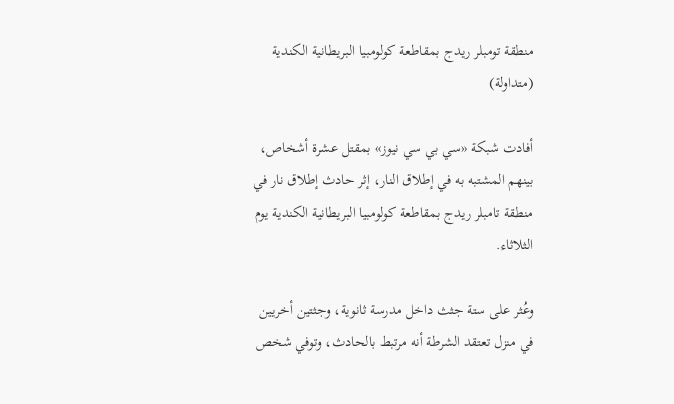منطقة تومبلر ريدج بمقاطعة كولومبيا البريطانية الكندية (متداولة)

أفادت شبكة «سي بي سي نيوز» بمقتل عشرة أشخاص، بينهم المشتبه به في إطلاق النار، إثر حادث إطلاق نار في منطقة تامبلر ريدج بمقاطعة كولومبيا البريطانية الكندية يوم الثلاثاء.

وعُثر على ستة جثث داخل مدرسة ثانوية، وجثتين أخريين في منزل تعتقد الشرطة أنه مرتبط بالحادث، وتوفي شخص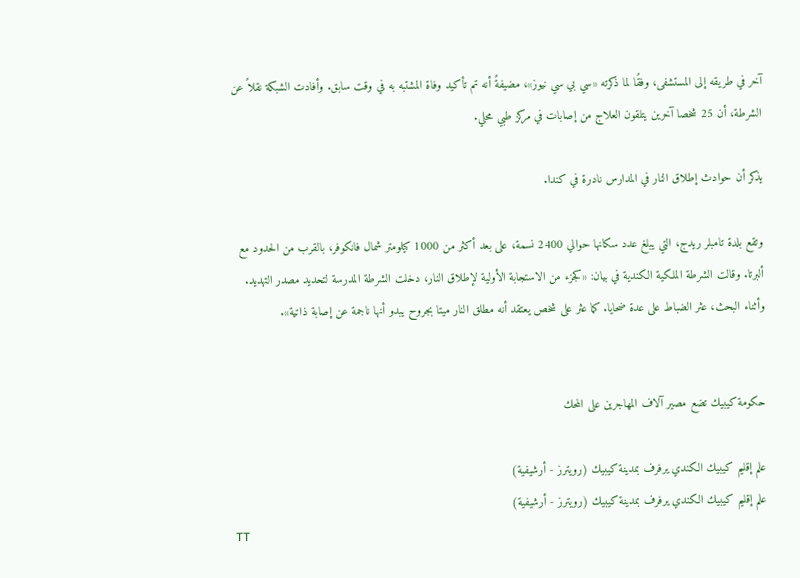آخر في طريقه إلى المستشفى، وفقًا لما ذكرته «سي بي سي نيوز»، مضيفةً أنه تم تأكيد وفاة المشتبه به في وقت سابق. وأفادت الشبكة نقلاً عن الشرطة، أن 25 شخصا آخرين يتلقون العلاج من إصابات في مركز طبي محلي.

يذكر أن حوادث إطلاق النار في المدارس نادرة في كندا.

وتقع بلدة تامبلر ريدج، التي يبلغ عدد سكانها حوالي 2400 نسمة، على بعد أكثر من 1000 كيلومتر شمال فانكوفر، بالقرب من الحدود مع ألبرتا. وقالت الشرطة الملكية الكندية في بيان: «كجزء من الاستجابة الأولية لإطلاق النار، دخلت الشرطة المدرسة لتحديد مصدر التهديد. وأثناء البحث، عثر الضباط على عدة ضحايا. كما عثر على شخص يعتقد أنه مطلق النار ميتا بجروح يبدو أنها ناجمة عن إصابة ذاتية».


حكومة كيبيك تضع مصير آلاف المهاجرين على المحك

علم إقليم كيبيك الكندي يرفرف بمدينة كيبيك (رويترز - أرشيفية)
علم إقليم كيبيك الكندي يرفرف بمدينة كيبيك (رويترز - أرشيفية)
TT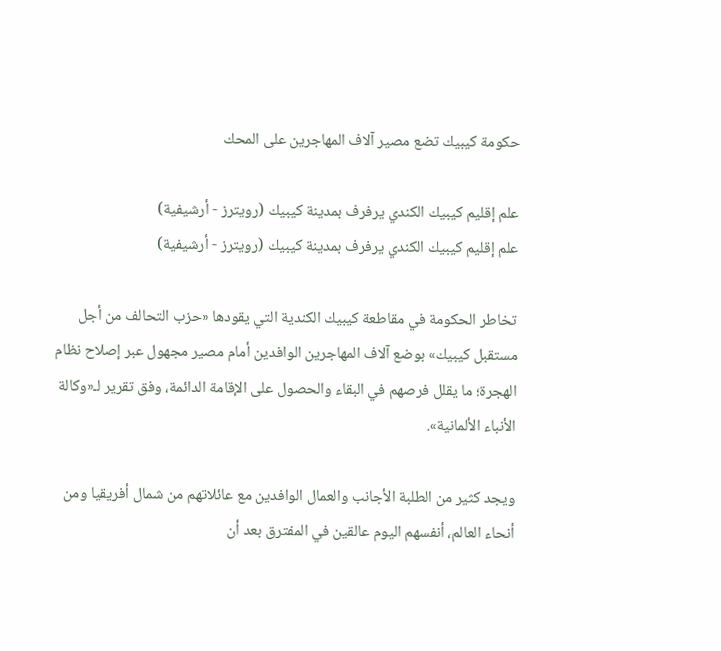حكومة كيبيك تضع مصير آلاف المهاجرين على المحك

علم إقليم كيبيك الكندي يرفرف بمدينة كيبيك (رويترز - أرشيفية)
علم إقليم كيبيك الكندي يرفرف بمدينة كيبيك (رويترز - أرشيفية)

تخاطر الحكومة في مقاطعة كيبيك الكندية التي يقودها «حزب التحالف من أجل مستقبل كيبيك» بوضع آلاف المهاجرين الوافدين أمام مصير مجهول عبر إصلاح نظام الهجرة؛ ما يقلل فرصهم في البقاء والحصول على الإقامة الدائمة، وفق تقرير لـ«وكالة الأنباء الألمانية».

ويجد كثير من الطلبة الأجانب والعمال الوافدين مع عائلاتهم من شمال أفريقيا ومن أنحاء العالم، أنفسهم اليوم عالقين في المفترق بعد أن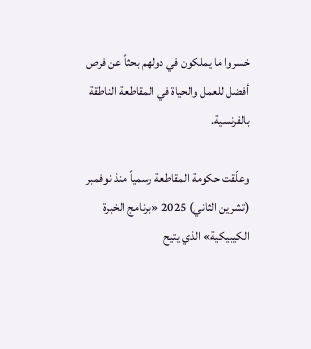خسروا ما يملكون في دولهم بحثاً عن فرص أفضل للعمل والحياة في المقاطعة الناطقة بالفرنسية.

وعلّقت حكومة المقاطعة رسمياً منذ نوفمبر (تشرين الثاني) 2025 «برنامج الخبرة الكيبيكية» الذي يتيح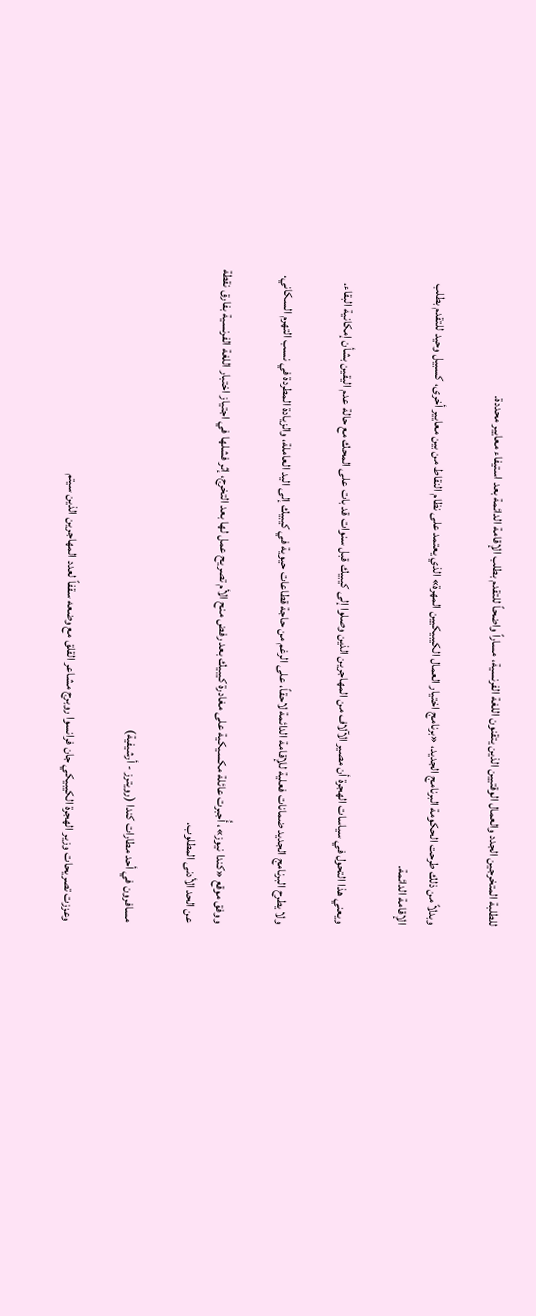للطلبة المتخرجين الجدد والعمال الوقتيين الذين يتقنون اللغة الفرنسية، مساراً واضحاً للتقدم بطلب الإقامة الدائمة بعد استيفاء معايير محددة.

وبدلاً من ذلك طرحت الحكومة البرنامج الجديد، «برنامج اختيار العمال الكيبيكيين المهرة» الذي يعتمد على نظام النقاط من بين معايير أخرى، كسبيل وحيد للتقدم بطلب الإقامة الدائمة.

ويعني هذا التحول في سياسات الهجرة أن مصير الآلاف من المهاجرين الذين وصلوا إلى كيبيك قبل سنوات قد بات على المحك مع حالة عدم اليقين بشأن إمكانية البقاء.

ولا يطرح البرنامج الجديد ضمانات فعلية للإقامة الدائمة لاحقاً، على الرغم من حاجة قطاعات حيوية في كيبيك إلى اليد العاملة، والزيادة المطردة في نسب التهرم السكاني.

ووفق موقع «كندا نيوز»، أُجبرت عائلة مكسيكية على مغادرة كيبيك بعد رفض منح الأم تصريح عمل لها بعد التخرج، إثر فشلها في اجتياز اختبار اللغة الفرنسية بفارق نقطة عن الحد الأدنى المطلوب.

مسافرون في أحد مطارات كندا (رويترز - أرشيفية)

وعززت تصريحات وزير الهجرة الكيبيكي جان فرانسوا روبرج مشاعر القلق مع وضعه سقفاً لعدد المهاجرين الذين سيتم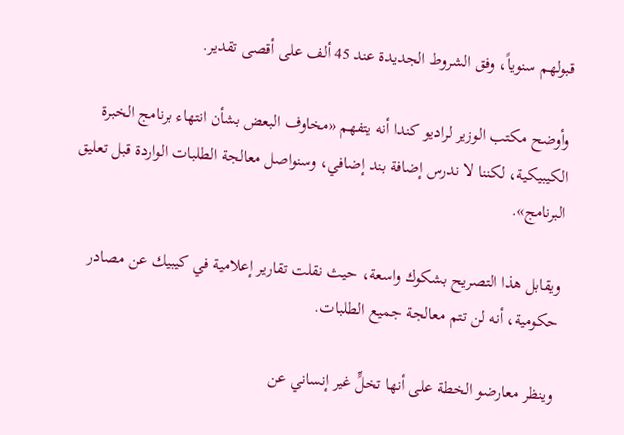قبولهم سنوياً، وفق الشروط الجديدة عند 45 ألف على أقصى تقدير.

وأوضح مكتب الوزير لراديو كندا أنه يتفهم «مخاوف البعض بشأن انتهاء برنامج الخبرة الكيبيكية، لكننا لا ندرس إضافة بند إضافي، وسنواصل معالجة الطلبات الواردة قبل تعليق البرنامج».

ويقابل هذا التصريح بشكوك واسعة، حيث نقلت تقارير إعلامية في كيبيك عن مصادر حكومية، أنه لن تتم معالجة جميع الطلبات.

وينظر معارضو الخطة على أنها تخلٍّ غير إنساني عن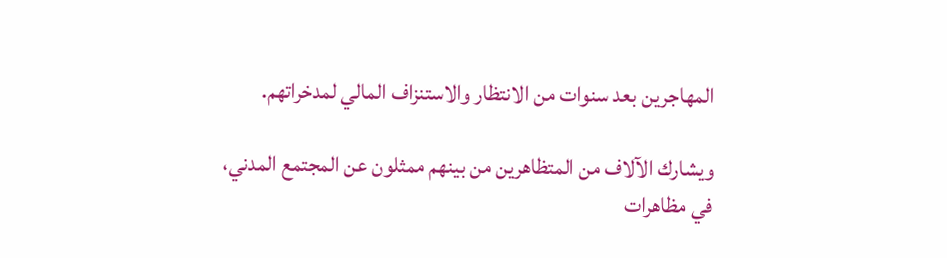المهاجرين بعد سنوات من الانتظار والاستنزاف المالي لمدخراتهم.

ويشارك الآلاف من المتظاهرين من بينهم ممثلون عن المجتمع المدني، في مظاهرات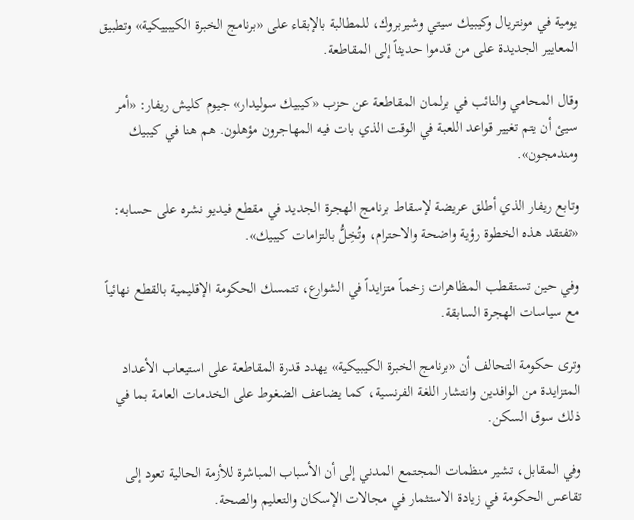يومية في مونتريال وكيبيك سيتي وشيربروك، للمطالبة بالإبقاء على «برنامج الخبرة الكيبييكية» وتطبيق المعايير الجديدة على من قدموا حديثاً إلى المقاطعة.

وقال المحامي والنائب في برلمان المقاطعة عن حزب «كيبيك سوليدار» جيوم كليش ريفار: «أمر سيئ أن يتم تغيير قواعد اللعبة في الوقت الذي بات فيه المهاجرون مؤهلون. هم هنا في كيبيك ومندمجون».

وتابع ريفار الذي أطلق عريضة لإسقاط برنامج الهجرة الجديد في مقطع فيديو نشره على حسابه: «تفتقد هذه الخطوة رؤية واضحة والاحترام، وتُخِلُّ بالتزامات كيبيك».

وفي حين تستقطب المظاهرات زخماً متزايداً في الشوارع، تتمسك الحكومة الإقليمية بالقطع نهائياً مع سياسات الهجرة السابقة.

وترى حكومة التحالف أن «برنامج الخبرة الكيبيكية» يهدد قدرة المقاطعة على استيعاب الأعداد المتزايدة من الوافدين وانتشار اللغة الفرنسية، كما يضاعف الضغوط على الخدمات العامة بما في ذلك سوق السكن.

وفي المقابل، تشير منظمات المجتمع المدني إلى أن الأسباب المباشرة للأزمة الحالية تعود إلى تقاعس الحكومة في زيادة الاستثمار في مجالات الإسكان والتعليم والصحة.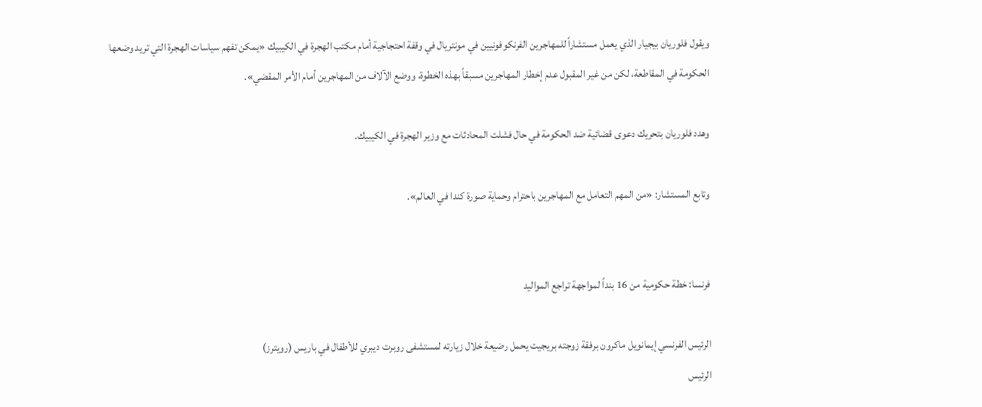ويقول فلوريان بيجيار الذي يعمل مستشاراً للمهاجرين الفرنكوفونيين في مونتريال في وقفة احتجاجية أمام مكتب الهجرة في الكيبيك «يمكن تفهم سياسات الهجرة التي تريد وضعها الحكومة في المقاطعة، لكن من غير المقبول عدم إخطار المهاجرين مسبقاً بهذه الخطوة، ووضع الآلاف من المهاجرين أمام الأمر المقضي».

وهدد فلوريان بتحريك دعوى قضائية ضد الحكومة في حال فشلت المحادثات مع وزير الهجرة في الكيبيك.

وتابع المستشار: «من المهم التعامل مع المهاجرين باحترام وحماية صورة كندا في العالم».


فرنسا: خطة حكومية من 16 بنداً لمواجهة تراجع المواليد

الرئيس الفرنسي إيمانويل ماكرون برفقة زوجته بريجيت يحمل رضيعة خلال زيارته لمستشفى روبرت ديبري للأطفال في باريس (رويترز)
الرئيس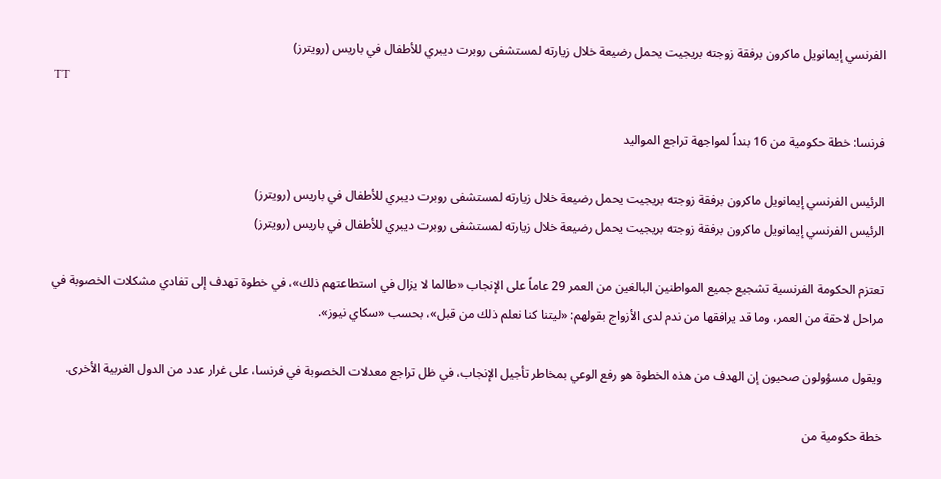الفرنسي إيمانويل ماكرون برفقة زوجته بريجيت يحمل رضيعة خلال زيارته لمستشفى روبرت ديبري للأطفال في باريس (رويترز)
TT

فرنسا: خطة حكومية من 16 بنداً لمواجهة تراجع المواليد

الرئيس الفرنسي إيمانويل ماكرون برفقة زوجته بريجيت يحمل رضيعة خلال زيارته لمستشفى روبرت ديبري للأطفال في باريس (رويترز)
الرئيس الفرنسي إيمانويل ماكرون برفقة زوجته بريجيت يحمل رضيعة خلال زيارته لمستشفى روبرت ديبري للأطفال في باريس (رويترز)

تعتزم الحكومة الفرنسية تشجيع جميع المواطنين البالغين من العمر 29 عاماً على الإنجاب «طالما لا يزال في استطاعتهم ذلك»، في خطوة تهدف إلى تفادي مشكلات الخصوبة في مراحل لاحقة من العمر، وما قد يرافقها من ندم لدى الأزواج بقولهم: «ليتنا كنا نعلم ذلك من قبل»، بحسب «سكاي نيوز».

ويقول مسؤولون صحيون إن الهدف من هذه الخطوة هو رفع الوعي بمخاطر تأجيل الإنجاب، في ظل تراجع معدلات الخصوبة في فرنسا، على غرار عدد من الدول الغربية الأخرى.

خطة حكومية من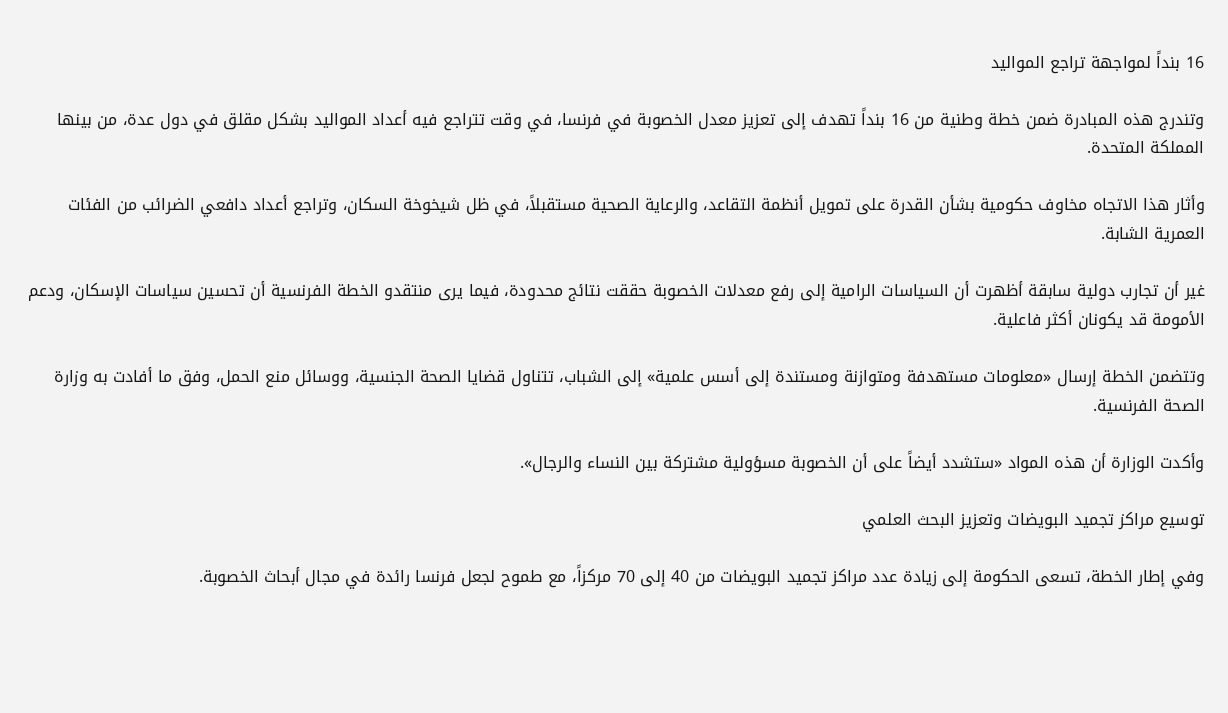16 بنداً لمواجهة تراجع المواليد

وتندرج هذه المبادرة ضمن خطة وطنية من 16 بنداً تهدف إلى تعزيز معدل الخصوبة في فرنسا، في وقت تتراجع فيه أعداد المواليد بشكل مقلق في دول عدة، من بينها المملكة المتحدة.

وأثار هذا الاتجاه مخاوف حكومية بشأن القدرة على تمويل أنظمة التقاعد، والرعاية الصحية مستقبلاً، في ظل شيخوخة السكان، وتراجع أعداد دافعي الضرائب من الفئات العمرية الشابة.

غير أن تجارب دولية سابقة أظهرت أن السياسات الرامية إلى رفع معدلات الخصوبة حققت نتائج محدودة، فيما يرى منتقدو الخطة الفرنسية أن تحسين سياسات الإسكان، ودعم الأمومة قد يكونان أكثر فاعلية.

وتتضمن الخطة إرسال «معلومات مستهدفة ومتوازنة ومستندة إلى أسس علمية» إلى الشباب، تتناول قضايا الصحة الجنسية، ووسائل منع الحمل، وفق ما أفادت به وزارة الصحة الفرنسية.

وأكدت الوزارة أن هذه المواد «ستشدد أيضاً على أن الخصوبة مسؤولية مشتركة بين النساء والرجال».

توسيع مراكز تجميد البويضات وتعزيز البحث العلمي

وفي إطار الخطة، تسعى الحكومة إلى زيادة عدد مراكز تجميد البويضات من 40 إلى 70 مركزاً، مع طموح لجعل فرنسا رائدة في مجال أبحاث الخصوبة.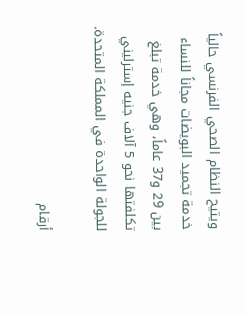ويتيح النظام الصحي الفرنسي حالياً خدمة تجميد البويضات مجاناً للنساء بين 29 و37 عاماً، وهي خدمة تبلغ تكلفتها نحو 5 آلاف جنيه إسترليني للجولة الواحدة في المملكة المتحدة.

أرقام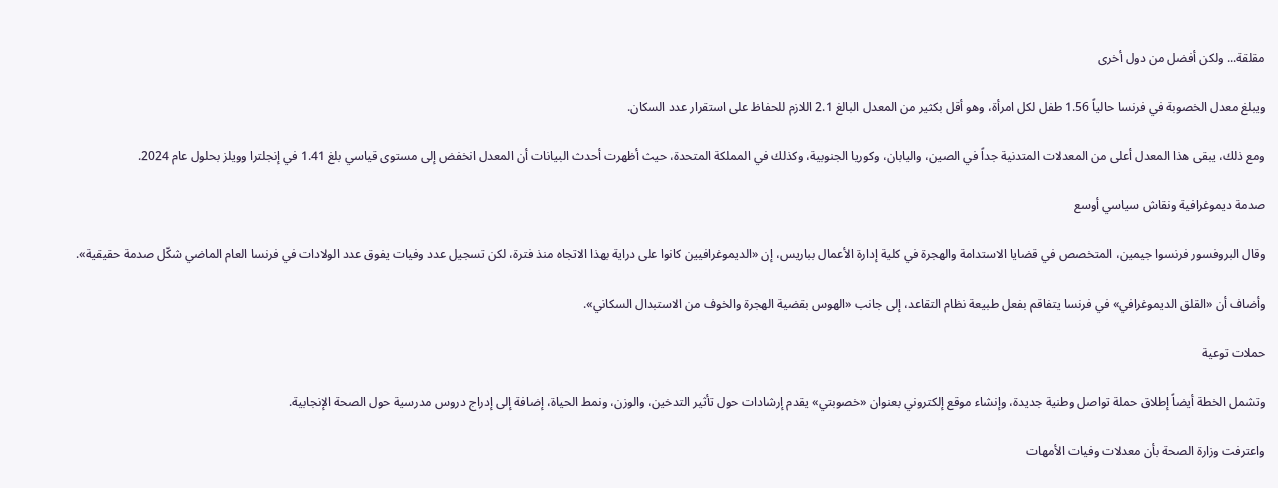مقلقة... ولكن أفضل من دول أخرى

ويبلغ معدل الخصوبة في فرنسا حالياً 1.56 طفل لكل امرأة، وهو أقل بكثير من المعدل البالغ 2.1 اللازم للحفاظ على استقرار عدد السكان.

ومع ذلك، يبقى هذا المعدل أعلى من المعدلات المتدنية جداً في الصين، واليابان، وكوريا الجنوبية، وكذلك في المملكة المتحدة، حيث أظهرت أحدث البيانات أن المعدل انخفض إلى مستوى قياسي بلغ 1.41 في إنجلترا وويلز بحلول عام 2024.

صدمة ديموغرافية ونقاش سياسي أوسع

وقال البروفسور فرنسوا جيمين، المتخصص في قضايا الاستدامة والهجرة في كلية إدارة الأعمال بباريس، إن «الديموغرافيين كانوا على دراية بهذا الاتجاه منذ فترة، لكن تسجيل عدد وفيات يفوق عدد الولادات في فرنسا العام الماضي شكّل صدمة حقيقية».

وأضاف أن «القلق الديموغرافي» في فرنسا يتفاقم بفعل طبيعة نظام التقاعد، إلى جانب «الهوس بقضية الهجرة والخوف من الاستبدال السكاني».

حملات توعية

وتشمل الخطة أيضاً إطلاق حملة تواصل وطنية جديدة، وإنشاء موقع إلكتروني بعنوان «خصوبتي» يقدم إرشادات حول تأثير التدخين، والوزن، ونمط الحياة، إضافة إلى إدراج دروس مدرسية حول الصحة الإنجابية.

واعترفت وزارة الصحة بأن معدلات وفيات الأمهات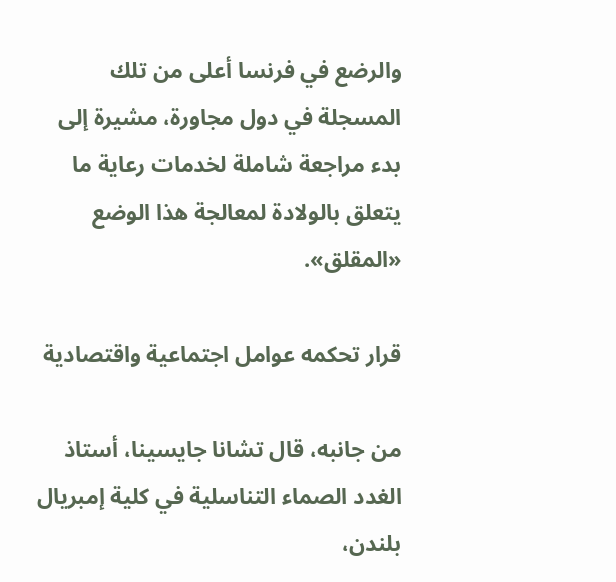والرضع في فرنسا أعلى من تلك المسجلة في دول مجاورة، مشيرة إلى بدء مراجعة شاملة لخدمات رعاية ما يتعلق بالولادة لمعالجة هذا الوضع «المقلق».

قرار تحكمه عوامل اجتماعية واقتصادية

من جانبه، قال تشانا جايسينا، أستاذ الغدد الصماء التناسلية في كلية إمبريال بلندن،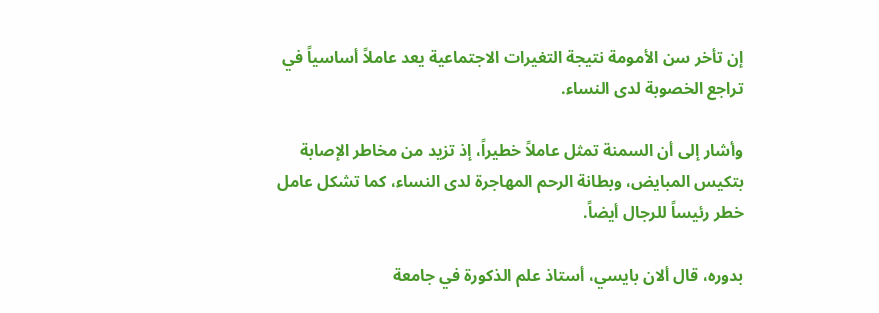إن تأخر سن الأمومة نتيجة التغيرات الاجتماعية يعد عاملاً أساسياً في تراجع الخصوبة لدى النساء.

وأشار إلى أن السمنة تمثل عاملاً خطيراً، إذ تزيد من مخاطر الإصابة بتكيس المبايض، وبطانة الرحم المهاجرة لدى النساء، كما تشكل عامل خطر رئيساً للرجال أيضاً.

بدوره، قال ألان بايسي، أستاذ علم الذكورة في جامعة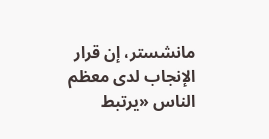مانشستر، إن قرار الإنجاب لدى معظم الناس «يرتبط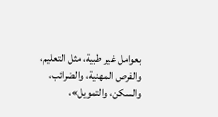بعوامل غير طبية، مثل التعليم، والفرص المهنية، والضرائب، والسكن، والتمويل»،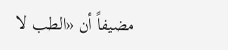مضيفاً أن «الطب لا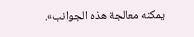يمكنه معالجة هذه الجوانب».